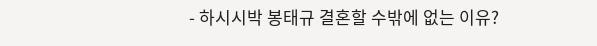- 하시시박 봉태규 결혼할 수밖에 없는 이유?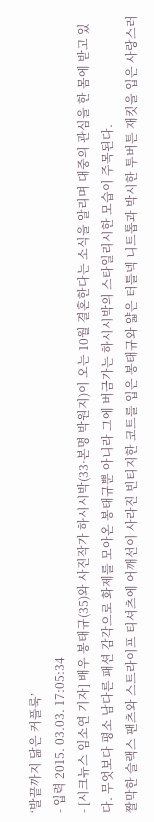‘발끝까지 닮은 커플룩’
- 입력 2015. 03.03. 17:05:34
- [시크뉴스 임소연 기자] 배우 봉태규(35)와 사진작가 하시시박(33·본명 박원지)이 오는 10월 결혼한다는 소식을 알리며 대중의 관심을 한 몸에 받고 있다. 무엇보다 평소 남다른 패션 감각으로 화제를 모아온 봉태규뿐 아니라 그에 버금가는 하시시박의 스타일리시한 모습이 주목된다.
짤막한 슬랙스 팬츠와 스트라이프 티셔츠에 어깨선이 사라진 빈티지한 코트를 입은 봉태규와 얇은 터틀넥 니트톱과 박시한 투버튼 재킷을 입은 사랑스러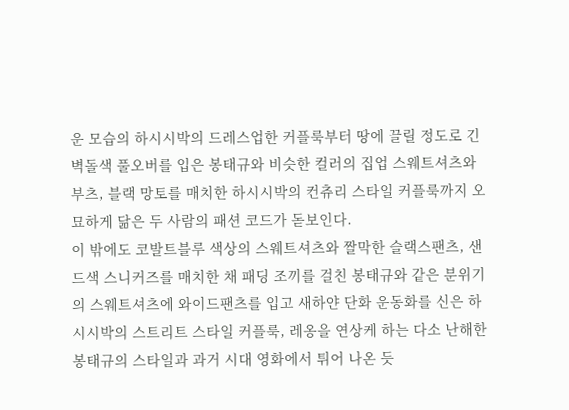운 모습의 하시시박의 드레스업한 커플룩부터 땅에 끌릴 정도로 긴 벽돌색 풀오버를 입은 봉태규와 비슷한 컬러의 집업 스웨트셔츠와 부츠, 블랙 망토를 매치한 하시시박의 컨츄리 스타일 커플룩까지 오묘하게 닮은 두 사람의 패션 코드가 돋보인다.
이 밖에도 코발트블루 색상의 스웨트셔츠와 짤막한 슬랙스팬츠, 샌드색 스니커즈를 매치한 채 패딩 조끼를 걸친 봉태규와 같은 분위기의 스웨트셔츠에 와이드팬츠를 입고 새하얀 단화 운동화를 신은 하시시박의 스트리트 스타일 커플룩, 레옹을 연상케 하는 다소 난해한 봉태규의 스타일과 과거 시대 영화에서 튀어 나온 듯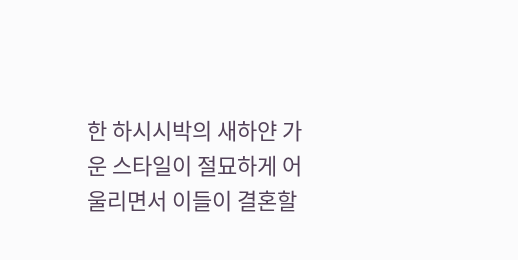한 하시시박의 새하얀 가운 스타일이 절묘하게 어울리면서 이들이 결혼할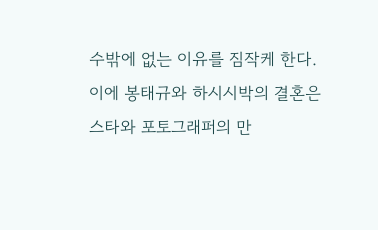수밖에 없는 이유를 짐작케 한다.
이에 봉태규와 하시시박의 결혼은 스타와 포토그래퍼의 만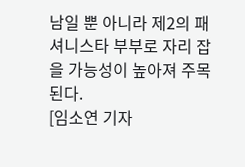남일 뿐 아니라 제2의 패셔니스타 부부로 자리 잡을 가능성이 높아져 주목된다.
[임소연 기자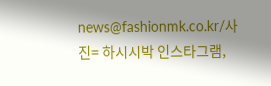news@fashionmk.co.kr/사진= 하시시박 인스타그램,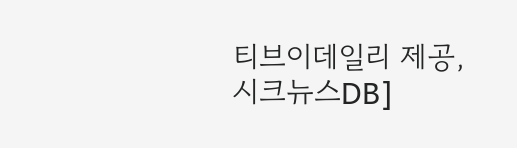티브이데일리 제공, 시크뉴스DB]